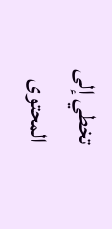تخطي إلى المحتوى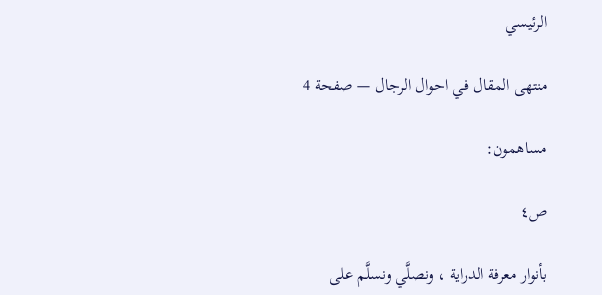الرئيسي

منتهى المقال في احوال الرجال — صفحة 4

مساهمون:

ص٤

بأنوار معرفة الدراية ، ونصلَّي ونسلَّم على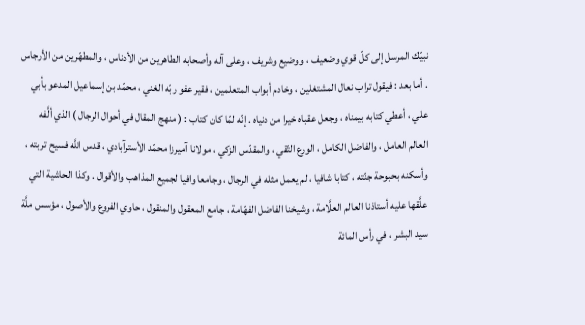نبيّك المرسل إلى كلّ قوي وضعيف ، ووضيع وشريف ، وعلى آله وأصحابه الطاهرين من الأدناس ، والمطهّرين من الأرجاس . أما بعد : فيقول تراب نعال المشتغلين ، وخادم أبواب المتعلمين ، فقير عفو ربّه الغني ، محمّد بن إسماعيل المدعو بأبي علي ، أعطي كتابه بيمناه ، وجعل عقباه خيرا من دنياه . إنّه لمّا كان كتاب : ( منهج المقال في أحوال الرجال ) الذي ألَّفه العالم العامل ، والفاضل الكامل ، الورع التّقي ، والمقدّس الزكي ، مولانا آميرزا محمّد الأسترآبادي ، قدس اللَّه فسيح تربته ، وأسكنه بحبوحة جنّته ، كتابا شافيا ، لم يعمل مثله في الرجال ، وجامعا وافيا لجميع المذاهب والأقوال . وكذا الحاشية التي علَّقها عليه أستاذنا العالم العلَّامة ، وشيخنا الفاضل الفهّامة ، جامع المعقول والمنقول ، حاوي الفروع والأصول ، مؤسس ملَّة سيد البشر ، في رأس المائة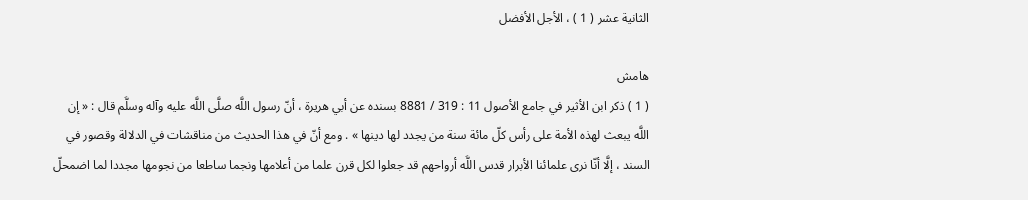الثانية عشر ( 1 ) ، الأجل الأفضل

هامش
( 1 ) ذكر ابن الأثير في جامع الأصول 11 : 319 / 8881 بسنده عن أبي هريرة ، أنّ رسول اللَّه صلَّى اللَّه عليه وآله وسلَّم قال : « إن اللَّه يبعث لهذه الأمة على رأس كلّ مائة سنة من يجدد لها دينها » . ومع أنّ في هذا الحديث من مناقشات في الدلالة وقصور في السند ، إلَّا أنّا نرى علمائنا الأبرار قدس اللَّه أرواحهم قد جعلوا لكل قرن علما من أعلامها ونجما ساطعا من نجومها مجددا لما اضمحلّ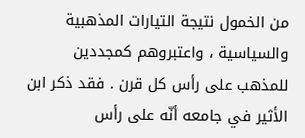من الخمول نتيجة التيارات المذهبية والسياسية ، واعتبروهم كمجددين للمذهب على رأس كل قرن . فقد ذكر ابن الأثير في جامعه أنّه على رأس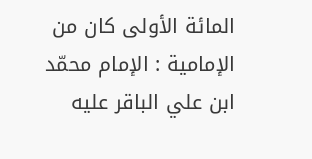المائة الأولى كان من الإمامية : الإمام محمّد ابن علي الباقر عليه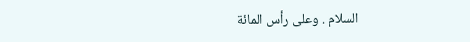السلام . وعلى رأس المائة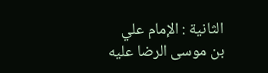الثانية : الإمام علي بن موسى الرضا عليه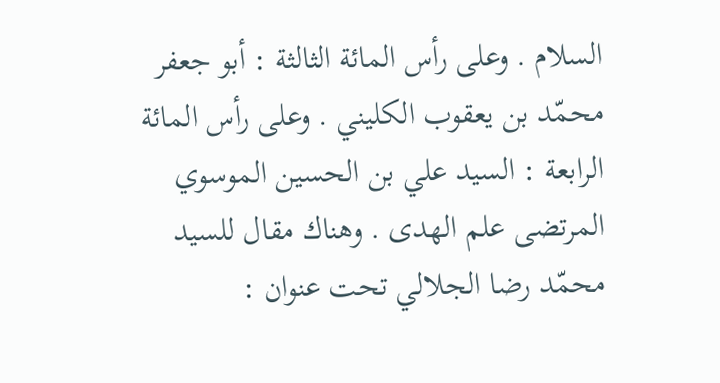السلام . وعلى رأس المائة الثالثة : أبو جعفر محمّد بن يعقوب الكليني . وعلى رأس المائة الرابعة : السيد علي بن الحسين الموسوي المرتضى علم الهدى . وهناك مقال للسيد محمّد رضا الجلالي تحت عنوان :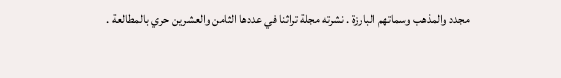مجدد والمذهب وسماتهم البارزة . نشرته مجلة تراثنا في عددها الثامن والعشرين حري بالمطالعة .